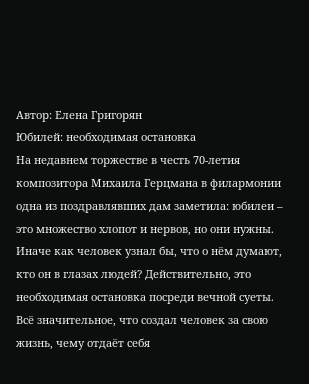Автор: Елена Григорян
Юбилей: необходимая остановка
На недавнем торжестве в честь 70-летия композитора Михаила Герцмана в филармонии одна из поздравлявших дам заметила: юбилеи – это множество хлопот и нервов, но они нужны. Иначе как человек узнал бы, что о нём думают, кто он в глазах людей? Действительно, это необходимая остановка посреди вечной суеты. Всё значительное, что создал человек за свою жизнь, чему отдаёт себя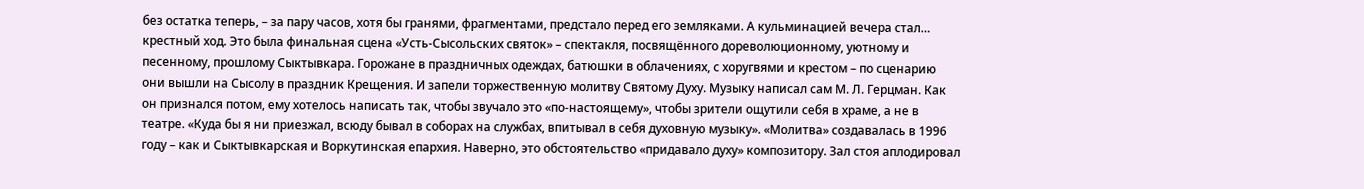без остатка теперь, – за пару часов, хотя бы гранями, фрагментами, предстало перед его земляками. А кульминацией вечера стал… крестный ход. Это была финальная сцена «Усть-Сысольских святок» – спектакля, посвящённого дореволюционному, уютному и песенному, прошлому Сыктывкара. Горожане в праздничных одеждах, батюшки в облачениях, с хоругвями и крестом – по сценарию они вышли на Сысолу в праздник Крещения. И запели торжественную молитву Святому Духу. Музыку написал сам М. Л. Герцман. Как он признался потом, ему хотелось написать так, чтобы звучало это «по-настоящему», чтобы зрители ощутили себя в храме, а не в театре. «Куда бы я ни приезжал, всюду бывал в соборах на службах, впитывал в себя духовную музыку». «Молитва» создавалась в 1996 году – как и Сыктывкарская и Воркутинская епархия. Наверно, это обстоятельство «придавало духу» композитору. Зал стоя аплодировал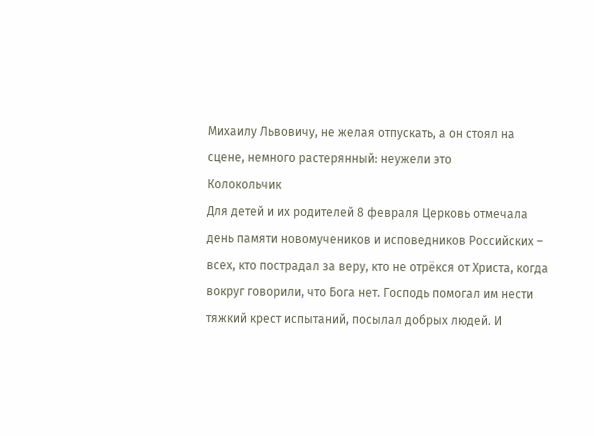Михаилу Львовичу, не желая отпускать, а он стоял на сцене, немного растерянный: неужели это
Колокольчик
Для детей и их родителей 8 февраля Церковь отмечала день памяти новомучеников и исповедников Российских – всех, кто пострадал за веру, кто не отрёкся от Христа, когда вокруг говорили, что Бога нет. Господь помогал им нести тяжкий крест испытаний, посылал добрых людей. И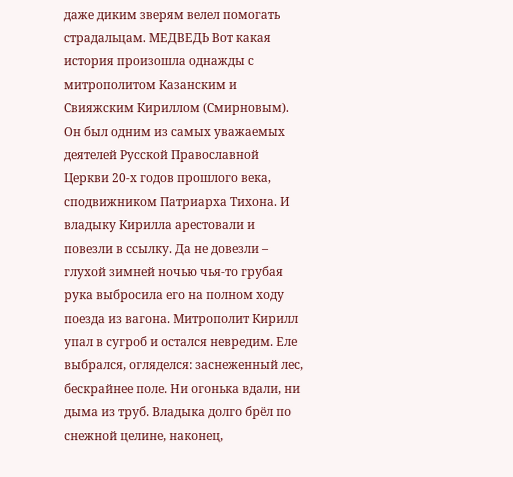даже диким зверям велел помогать страдальцам. МЕДВЕДЬ Вот какая история произошла однажды с митрополитом Казанским и Свияжским Кириллом (Смирновым). Он был одним из самых уважаемых деятелей Русской Православной Церкви 20-х годов прошлого века, сподвижником Патриарха Тихона. И владыку Кирилла арестовали и повезли в ссылку. Да не довезли – глухой зимней ночью чья-то грубая рука выбросила его на полном ходу поезда из вагона. Митрополит Кирилл упал в сугроб и остался невредим. Еле выбрался, огляделся: заснеженный лес, бескрайнее поле. Ни огонька вдали, ни дыма из труб. Владыка долго брёл по снежной целине, наконец,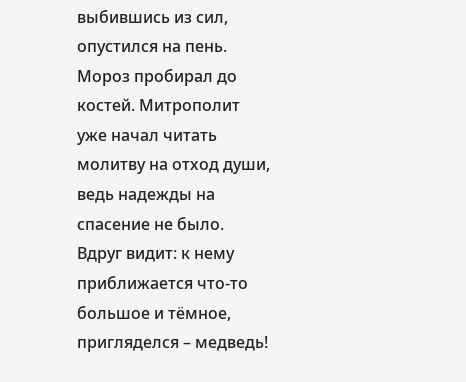выбившись из сил, опустился на пень. Мороз пробирал до костей. Митрополит уже начал читать молитву на отход души, ведь надежды на спасение не было. Вдруг видит: к нему приближается что-то большое и тёмное, пригляделся – медведь!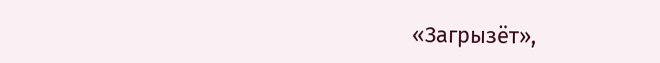«Загрызёт»,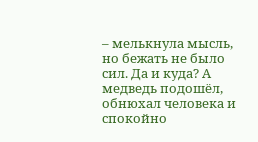– мелькнула мысль, но бежать не было сил. Да и куда? А медведь подошёл, обнюхал человека и спокойно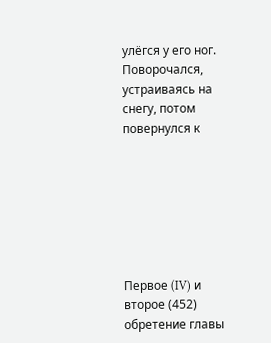улёгся у его ног. Поворочался, устраиваясь на снегу, потом повернулся к







Первое (IV) и второе (452) обретение главы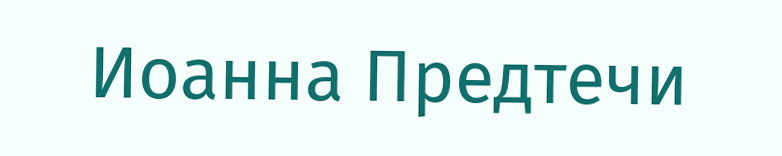Иоанна Предтечи